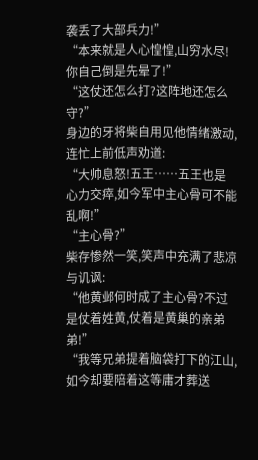袭丢了大部兵力!”
“本来就是人心惶惶,山穷水尽!你自己倒是先晕了!”
“这仗还怎么打?这阵地还怎么守?”
身边的牙将柴自用见他情绪激动,连忙上前低声劝道:
“大帅息怒!五王……五王也是心力交瘁,如今军中主心骨可不能乱啊!”
“主心骨?”
柴存惨然一笑,笑声中充满了悲凉与讥讽:
“他黄邺何时成了主心骨?不过是仗着姓黄,仗着是黄巢的亲弟弟!”
“我等兄弟提着脑袋打下的江山,如今却要陪着这等庸才葬送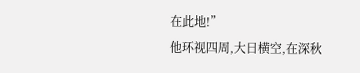在此地!”
他环视四周,大日横空,在深秋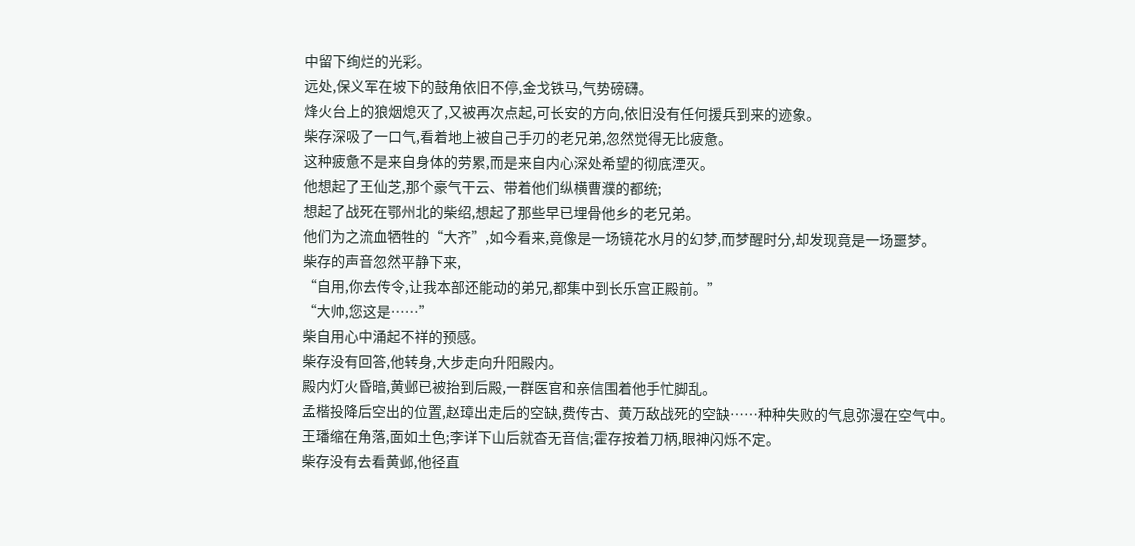中留下绚烂的光彩。
远处,保义军在坡下的鼓角依旧不停,金戈铁马,气势磅礴。
烽火台上的狼烟熄灭了,又被再次点起,可长安的方向,依旧没有任何援兵到来的迹象。
柴存深吸了一口气,看着地上被自己手刃的老兄弟,忽然觉得无比疲惫。
这种疲惫不是来自身体的劳累,而是来自内心深处希望的彻底湮灭。
他想起了王仙芝,那个豪气干云、带着他们纵横曹濮的都统;
想起了战死在鄂州北的柴绍,想起了那些早已埋骨他乡的老兄弟。
他们为之流血牺牲的“大齐”,如今看来,竟像是一场镜花水月的幻梦,而梦醒时分,却发现竟是一场噩梦。
柴存的声音忽然平静下来,
“自用,你去传令,让我本部还能动的弟兄,都集中到长乐宫正殿前。”
“大帅,您这是……”
柴自用心中涌起不祥的预感。
柴存没有回答,他转身,大步走向升阳殿内。
殿内灯火昏暗,黄邺已被抬到后殿,一群医官和亲信围着他手忙脚乱。
孟楷投降后空出的位置,赵璋出走后的空缺,费传古、黄万敌战死的空缺……种种失败的气息弥漫在空气中。
王璠缩在角落,面如土色;李详下山后就杳无音信;霍存按着刀柄,眼神闪烁不定。
柴存没有去看黄邺,他径直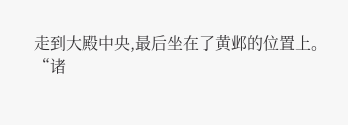走到大殿中央,最后坐在了黄邺的位置上。
“诸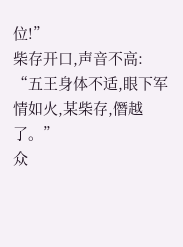位!”
柴存开口,声音不高:
“五王身体不适,眼下军情如火,某柴存,僭越了。”
众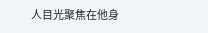人目光聚焦在他身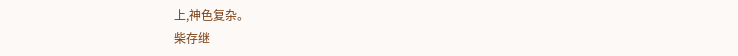上,神色复杂。
柴存继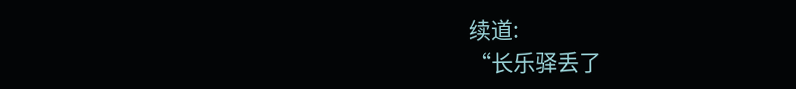续道:
“长乐驿丢了